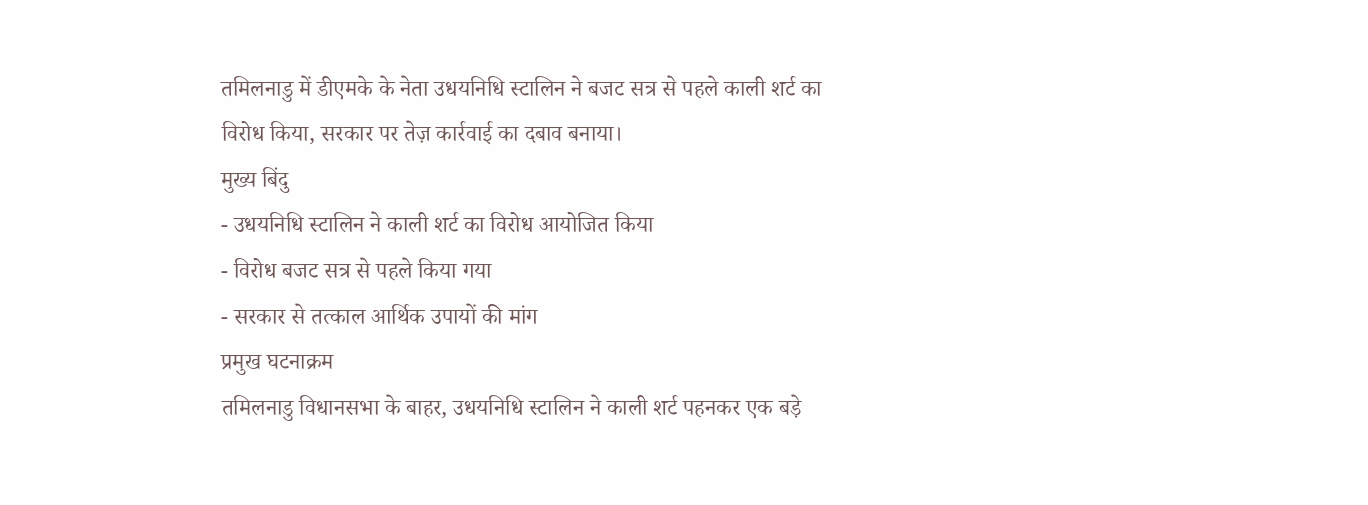तमिलनाडु में डीएमके के नेता उधयनिधि स्टालिन ने बजट सत्र से पहले काली शर्ट का विरोध किया, सरकार पर तेज़ कार्रवाई का दबाव बनाया।
मुख्य बिंदु
- उधयनिधि स्टालिन ने काली शर्ट का विरोध आयोजित किया
- विरोध बजट सत्र से पहले किया गया
- सरकार से तत्काल आर्थिक उपायों की मांग
प्रमुख घटनाक्रम
तमिलनाडु विधानसभा के बाहर, उधयनिधि स्टालिन ने काली शर्ट पहनकर एक बड़े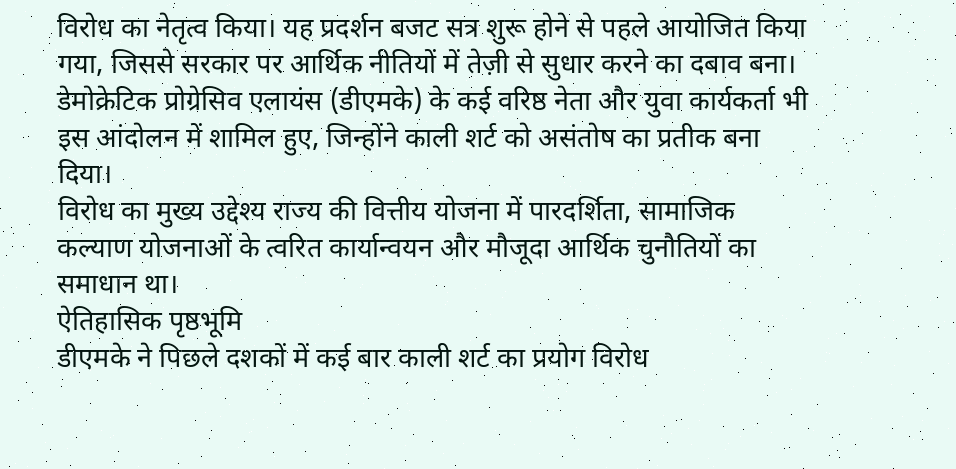विरोध का नेतृत्व किया। यह प्रदर्शन बजट सत्र शुरू होने से पहले आयोजित किया गया, जिससे सरकार पर आर्थिक नीतियों में तेज़ी से सुधार करने का दबाव बना।
डेमोक्रेटिक प्रोग्रेसिव एलायंस (डीएमके) के कई वरिष्ठ नेता और युवा कार्यकर्ता भी इस आंदोलन में शामिल हुए, जिन्होंने काली शर्ट को असंतोष का प्रतीक बना दिया।
विरोध का मुख्य उद्देश्य राज्य की वित्तीय योजना में पारदर्शिता, सामाजिक कल्याण योजनाओं के त्वरित कार्यान्वयन और मौजूदा आर्थिक चुनौतियों का समाधान था।
ऐतिहासिक पृष्ठभूमि
डीएमके ने पिछले दशकों में कई बार काली शर्ट का प्रयोग विरोध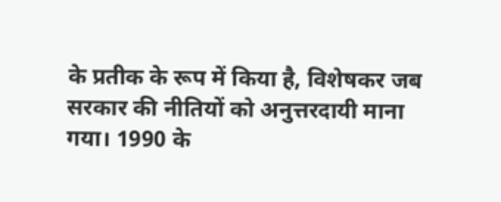के प्रतीक के रूप में किया है, विशेषकर जब सरकार की नीतियों को अनुत्तरदायी माना गया। 1990 के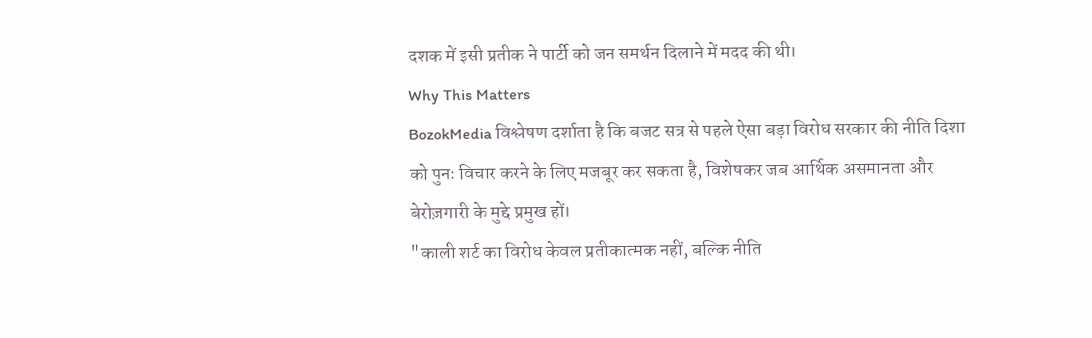दशक में इसी प्रतीक ने पार्टी को जन समर्थन दिलाने में मदद की थी।
Why This Matters
BozokMedia विश्लेषण दर्शाता है कि बजट सत्र से पहले ऐसा बड़ा विरोध सरकार की नीति दिशा को पुनः विचार करने के लिए मजबूर कर सकता है, विशेषकर जब आर्थिक असमानता और बेरोज़गारी के मुद्दे प्रमुख हों।
"काली शर्ट का विरोध केवल प्रतीकात्मक नहीं, बल्कि नीति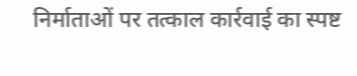निर्माताओं पर तत्काल कार्रवाई का स्पष्ट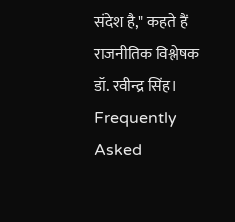संदेश है," कहते हैं राजनीतिक विश्लेषक डॉ. रवीन्द्र सिंह।
Frequently Asked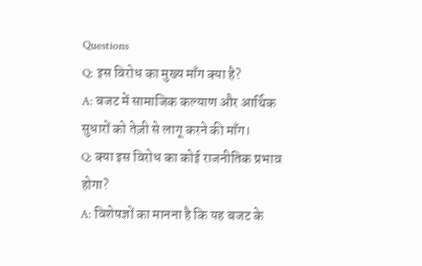Questions
Q: इस विरोध का मुख्य माँग क्या है?
A: बजट में सामाजिक कल्याण और आर्थिक सुधारों को तेज़ी से लागू करने की माँग।
Q: क्या इस विरोध का कोई राजनीतिक प्रभाव होगा?
A: विशेषज्ञों का मानना है कि यह बजट के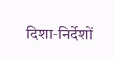दिशा‑निर्देशों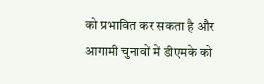को प्रभावित कर सकता है और आगामी चुनावों में डीएमके को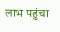लाभ पहुंचा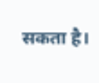सकता है।